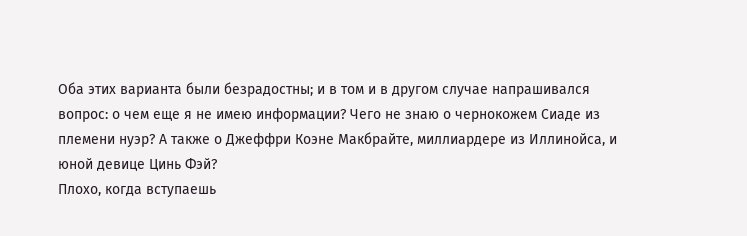Оба этих варианта были безрадостны; и в том и в другом случае напрашивался вопрос: о чем еще я не имею информации? Чего не знаю о чернокожем Сиаде из племени нуэр? А также о Джеффри Коэне Макбрайте, миллиардере из Иллинойса, и юной девице Цинь Фэй?
Плохо, когда вступаешь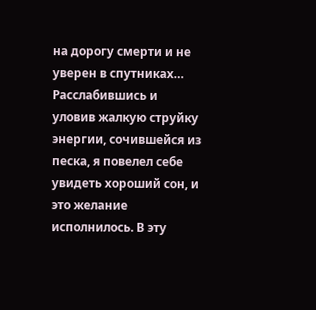на дорогу смерти и не уверен в спутниках…
Расслабившись и уловив жалкую струйку энергии, сочившейся из песка, я повелел себе увидеть хороший сон, и это желание исполнилось. В эту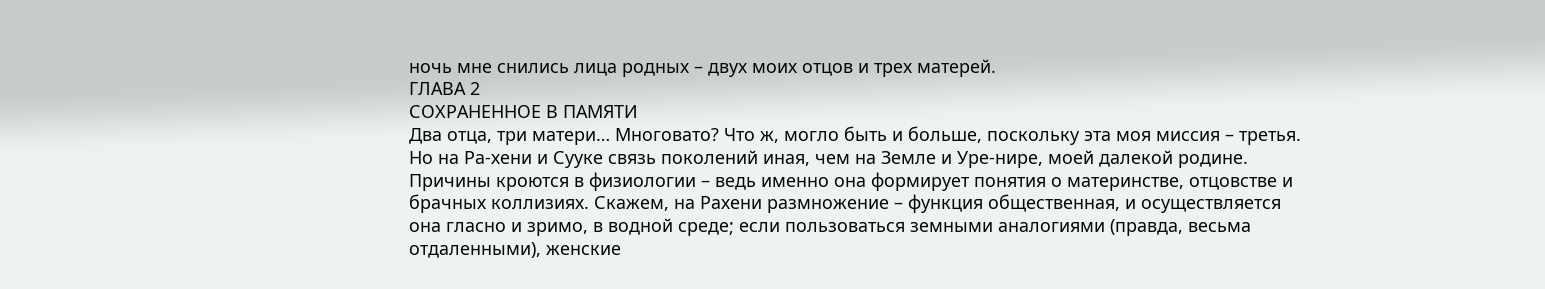ночь мне снились лица родных – двух моих отцов и трех матерей.
ГЛАВА 2
СОХРАНЕННОЕ В ПАМЯТИ
Два отца, три матери… Многовато? Что ж, могло быть и больше, поскольку эта моя миссия – третья. Но на Ра-хени и Сууке связь поколений иная, чем на Земле и Уре-нире, моей далекой родине. Причины кроются в физиологии – ведь именно она формирует понятия о материнстве, отцовстве и брачных коллизиях. Скажем, на Рахени размножение – функция общественная, и осуществляется она гласно и зримо, в водной среде; если пользоваться земными аналогиями (правда, весьма отдаленными), женские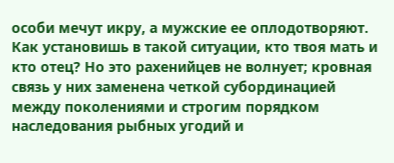особи мечут икру, а мужские ее оплодотворяют. Как установишь в такой ситуации, кто твоя мать и кто отец? Но это рахенийцев не волнует; кровная связь у них заменена четкой субординацией между поколениями и строгим порядком наследования рыбных угодий и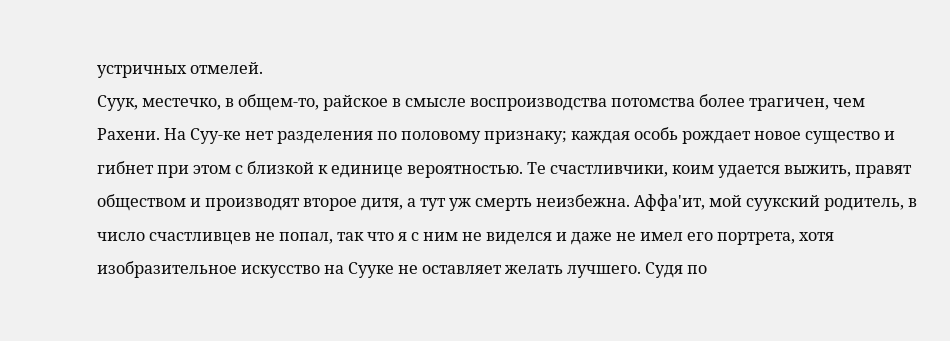устричных отмелей.
Суук, местечко, в общем-то, райское в смысле воспроизводства потомства более трагичен, чем Рахени. На Суу-ке нет разделения по половому признаку; каждая особь рождает новое существо и гибнет при этом с близкой к единице вероятностью. Те счастливчики, коим удается выжить, правят обществом и производят второе дитя, а тут уж смерть неизбежна. Аффа'ит, мой суукский родитель, в число счастливцев не попал, так что я с ним не виделся и даже не имел его портрета, хотя изобразительное искусство на Сууке не оставляет желать лучшего. Судя по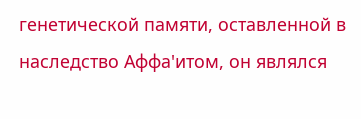генетической памяти, оставленной в наследство Аффа'итом, он являлся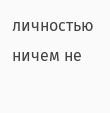личностью ничем не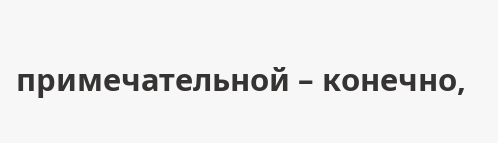примечательной – конечно,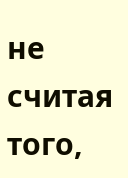не считая того,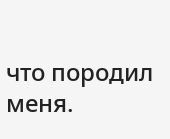что породил меня.